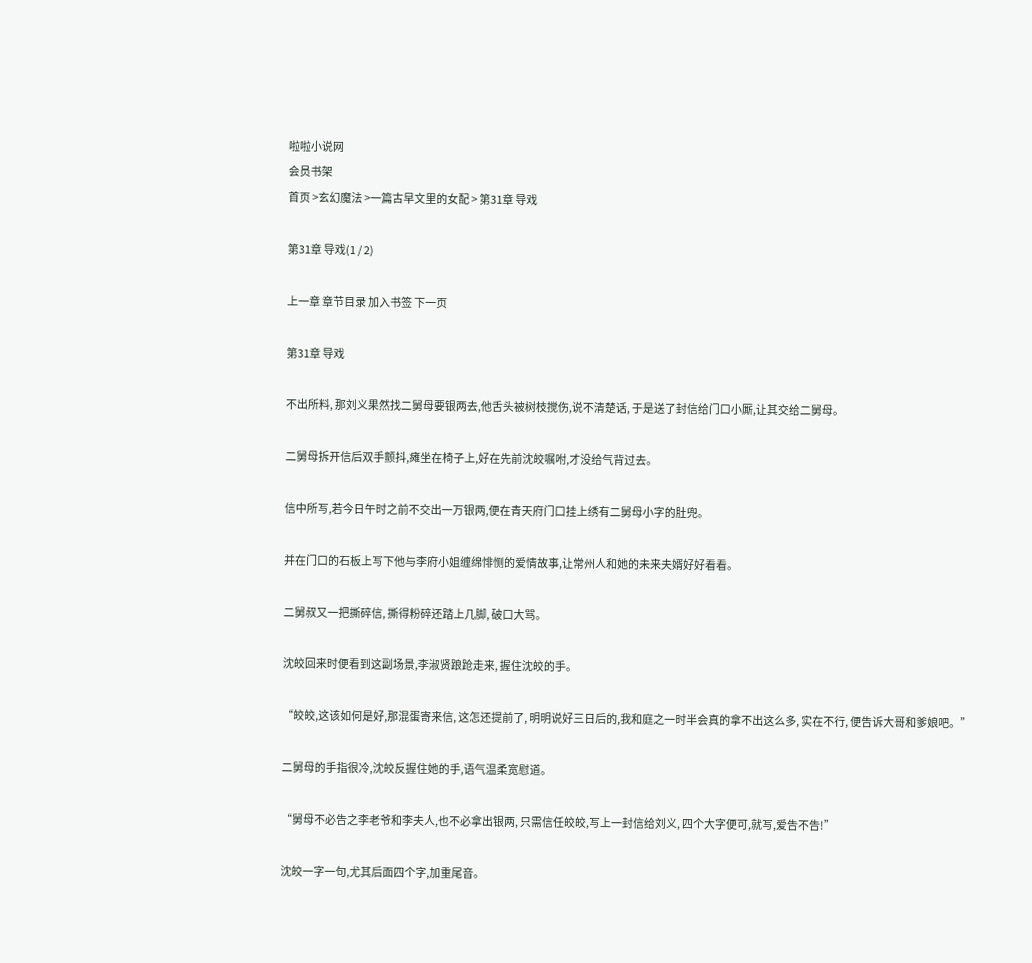啦啦小说网
会员书架
首页 >玄幻魔法 >一篇古早文里的女配 > 第31章 导戏

第31章 导戏(1 / 2)

上一章 章节目录 加入书签 下一页

第31章 导戏

不出所料, 那刘义果然找二舅母要银两去,他舌头被树枝搅伤,说不清楚话, 于是送了封信给门口小厮,让其交给二舅母。

二舅母拆开信后双手颤抖,瘫坐在椅子上,好在先前沈皎嘱咐,才没给气背过去。

信中所写,若今日午时之前不交出一万银两,便在青天府门口挂上绣有二舅母小字的肚兜。

并在门口的石板上写下他与李府小姐缠绵悱恻的爱情故事,让常州人和她的未来夫婿好好看看。

二舅叔又一把撕碎信, 撕得粉碎还踏上几脚, 破口大骂。

沈皎回来时便看到这副场景,李淑贤踉跄走来, 握住沈皎的手。

“皎皎,这该如何是好,那混蛋寄来信, 这怎还提前了, 明明说好三日后的,我和庭之一时半会真的拿不出这么多, 实在不行, 便告诉大哥和爹娘吧。”

二舅母的手指很冷,沈皎反握住她的手,语气温柔宽慰道。

“舅母不必告之李老爷和李夫人,也不必拿出银两, 只需信任皎皎,写上一封信给刘义, 四个大字便可,就写,爱告不告!”

沈皎一字一句,尤其后面四个字,加重尾音。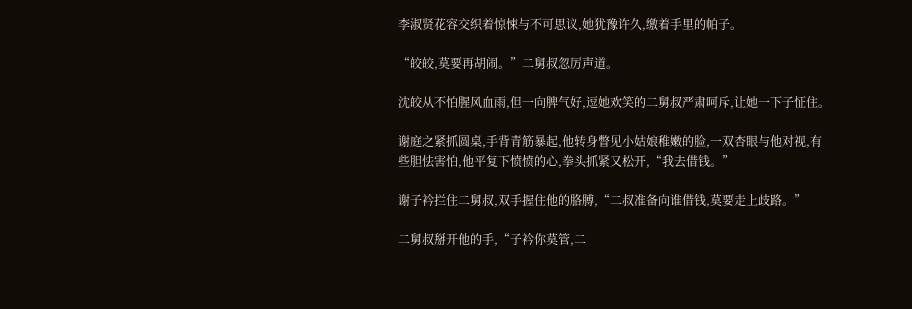李淑贤花容交织着惊悚与不可思议,她犹豫许久,缴着手里的帕子。

“皎皎,莫要再胡闹。”二舅叔忽厉声道。

沈皎从不怕腥风血雨,但一向脾气好,逗她欢笑的二舅叔严肃呵斥,让她一下子怔住。

谢庭之紧抓圆桌,手背青筋暴起,他转身瞥见小姑娘稚嫩的脸,一双杏眼与他对视,有些胆怯害怕,他平复下愤愤的心,拳头抓紧又松开,“我去借钱。”

谢子衿拦住二舅叔,双手握住他的胳膊,“二叔准备向谁借钱,莫要走上歧路。”

二舅叔掰开他的手,“子衿你莫管,二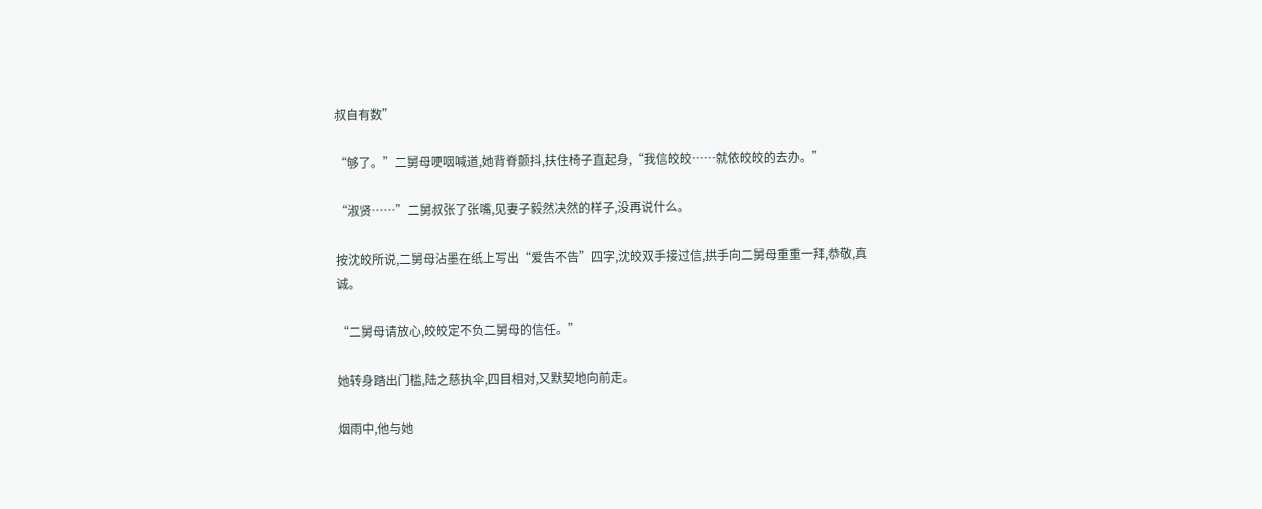叔自有数”

“够了。”二舅母哽咽喊道,她背脊颤抖,扶住椅子直起身,“我信皎皎……就依皎皎的去办。”

“淑贤……”二舅叔张了张嘴,见妻子毅然决然的样子,没再说什么。

按沈皎所说,二舅母沾墨在纸上写出“爱告不告”四字,沈皎双手接过信,拱手向二舅母重重一拜,恭敬,真诚。

“二舅母请放心,皎皎定不负二舅母的信任。”

她转身踏出门槛,陆之慈执伞,四目相对,又默契地向前走。

烟雨中,他与她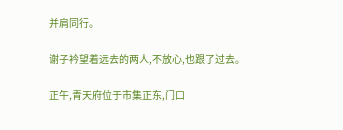并肩同行。

谢子衿望着远去的两人,不放心,也跟了过去。

正午,青天府位于市集正东,门口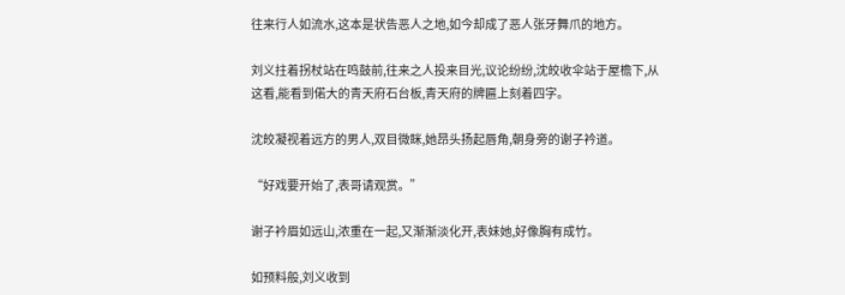往来行人如流水,这本是状告恶人之地,如今却成了恶人张牙舞爪的地方。

刘义拄着拐杖站在鸣鼓前,往来之人投来目光,议论纷纷,沈皎收伞站于屋檐下,从这看,能看到偌大的青天府石台板,青天府的牌匾上刻着四字。

沈皎凝视着远方的男人,双目微眯,她昂头扬起唇角,朝身旁的谢子衿道。

“好戏要开始了,表哥请观赏。”

谢子衿眉如远山,浓重在一起,又渐渐淡化开,表妹她,好像胸有成竹。

如预料般,刘义收到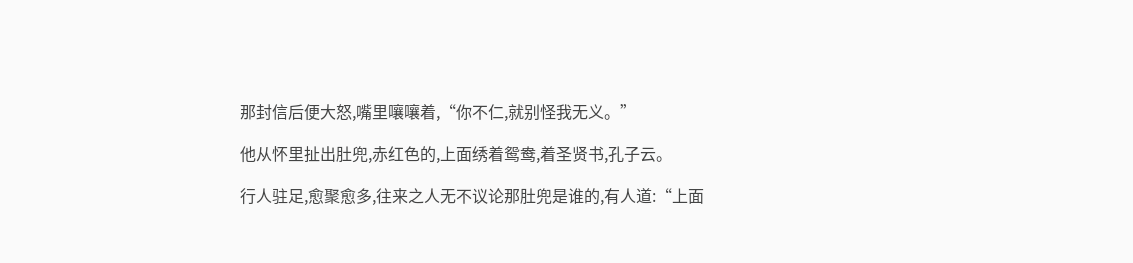那封信后便大怒,嘴里嚷嚷着,“你不仁,就别怪我无义。”

他从怀里扯出肚兜,赤红色的,上面绣着鸳鸯,着圣贤书,孔子云。

行人驻足,愈聚愈多,往来之人无不议论那肚兜是谁的,有人道:“上面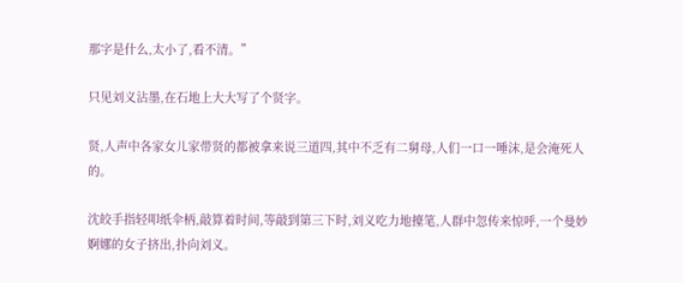那字是什么,太小了,看不清。”

只见刘义沾墨,在石地上大大写了个贤字。

贤,人声中各家女儿家带贤的都被拿来说三道四,其中不乏有二舅母,人们一口一唾沫,是会淹死人的。

沈皎手指轻叩纸伞柄,敲算着时间,等敲到第三下时,刘义吃力地擡笔,人群中忽传来惊呼,一个曼妙婀娜的女子挤出,扑向刘义。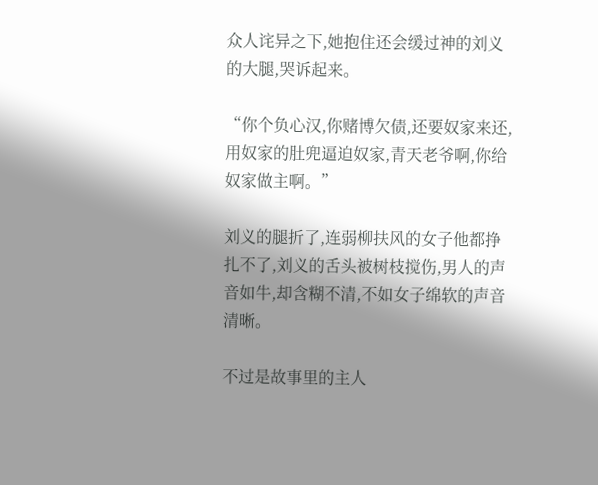众人诧异之下,她抱住还会缓过神的刘义的大腿,哭诉起来。

“你个负心汉,你赌博欠债,还要奴家来还,用奴家的肚兜逼迫奴家,青天老爷啊,你给奴家做主啊。”

刘义的腿折了,连弱柳扶风的女子他都挣扎不了,刘义的舌头被树枝搅伤,男人的声音如牛,却含糊不清,不如女子绵软的声音清晰。

不过是故事里的主人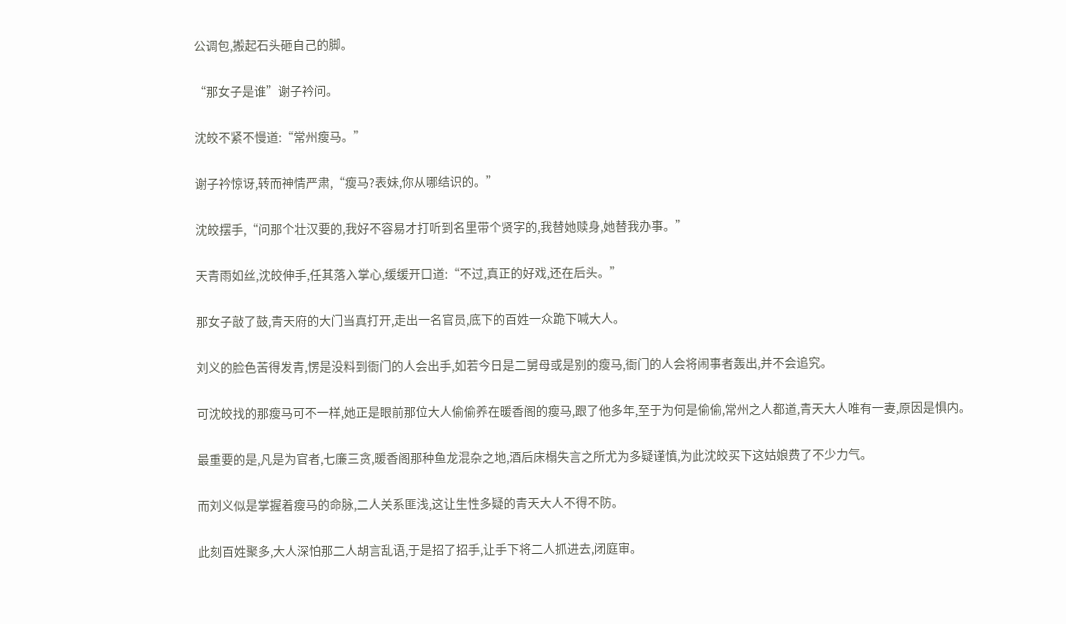公调包,搬起石头砸自己的脚。

“那女子是谁”谢子衿问。

沈皎不紧不慢道:“常州瘦马。”

谢子衿惊讶,转而神情严肃,“瘦马?表妹,你从哪结识的。”

沈皎摆手,“问那个壮汉要的,我好不容易才打听到名里带个贤字的,我替她赎身,她替我办事。”

天青雨如丝,沈皎伸手,任其落入掌心,缓缓开口道:“不过,真正的好戏,还在后头。”

那女子敲了鼓,青天府的大门当真打开,走出一名官员,底下的百姓一众跪下喊大人。

刘义的脸色苦得发青,愣是没料到衙门的人会出手,如若今日是二舅母或是别的瘦马,衙门的人会将闹事者轰出,并不会追究。

可沈皎找的那瘦马可不一样,她正是眼前那位大人偷偷养在暖香阁的瘦马,跟了他多年,至于为何是偷偷,常州之人都道,青天大人唯有一妻,原因是惧内。

最重要的是,凡是为官者,七廉三贪,暖香阁那种鱼龙混杂之地,酒后床榻失言之所尤为多疑谨慎,为此沈皎买下这姑娘费了不少力气。

而刘义似是掌握着瘦马的命脉,二人关系匪浅,这让生性多疑的青天大人不得不防。

此刻百姓聚多,大人深怕那二人胡言乱语,于是招了招手,让手下将二人抓进去,闭庭审。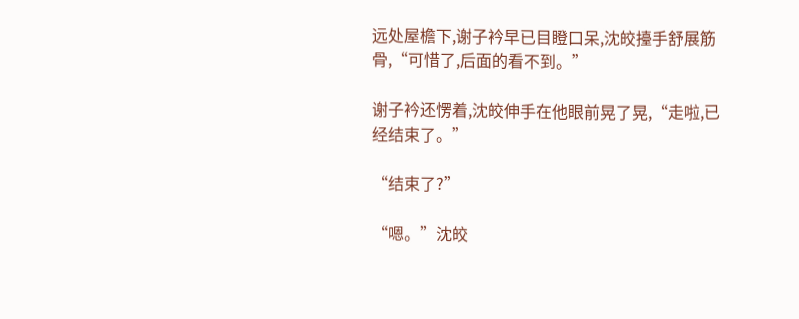远处屋檐下,谢子衿早已目瞪口呆,沈皎擡手舒展筋骨,“可惜了,后面的看不到。”

谢子衿还愣着,沈皎伸手在他眼前晃了晃,“走啦,已经结束了。”

“结束了?”

“嗯。”沈皎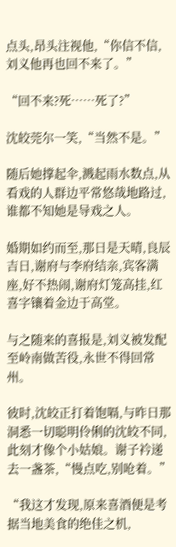点头,昂头注视他,“你信不信,刘义他再也回不来了。”

“回不来?死……死了?”

沈皎莞尔一笑,“当然不是。”

随后她撑起伞,溅起雨水数点,从看戏的人群边平常悠哉地路过,谁都不知她是导戏之人。

婚期如约而至,那日是天晴,良辰吉日,谢府与李府结亲,宾客满座,好不热闹,谢府灯笼高挂,红喜字镶着金边于高堂。

与之随来的喜报是,刘义被发配至岭南做苦役,永世不得回常州。

彼时,沈皎正打着饱嗝,与昨日那洞悉一切聪明伶俐的沈皎不同,此刻才像个小姑娘。谢子衿递去一盏茶,“慢点吃,别呛着。”

“我这才发现,原来喜酒便是考据当地美食的绝佳之机,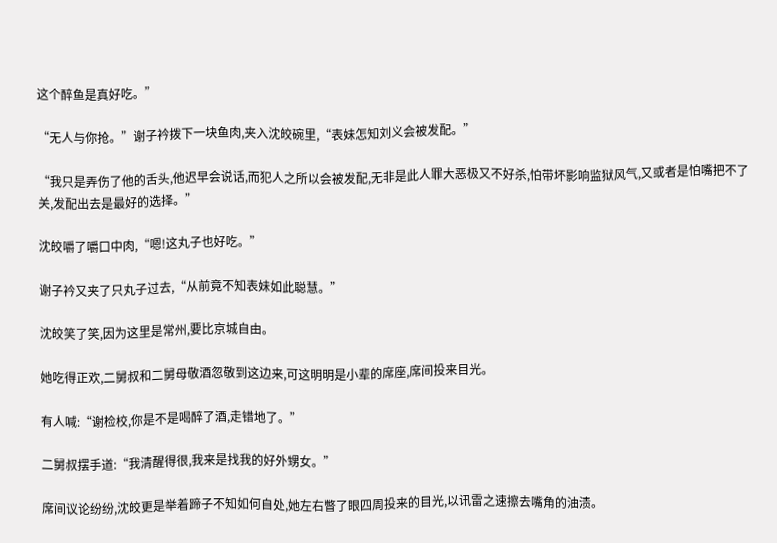这个醉鱼是真好吃。”

“无人与你抢。”谢子衿拨下一块鱼肉,夹入沈皎碗里,“表妹怎知刘义会被发配。”

“我只是弄伤了他的舌头,他迟早会说话,而犯人之所以会被发配,无非是此人罪大恶极又不好杀,怕带坏影响监狱风气,又或者是怕嘴把不了关,发配出去是最好的选择。”

沈皎嚼了嚼口中肉,“嗯!这丸子也好吃。”

谢子衿又夹了只丸子过去,“从前竟不知表妹如此聪慧。”

沈皎笑了笑,因为这里是常州,要比京城自由。

她吃得正欢,二舅叔和二舅母敬酒忽敬到这边来,可这明明是小辈的席座,席间投来目光。

有人喊:“谢检校,你是不是喝醉了酒,走错地了。”

二舅叔摆手道:“我清醒得很,我来是找我的好外甥女。”

席间议论纷纷,沈皎更是举着蹄子不知如何自处,她左右瞥了眼四周投来的目光,以讯雷之速擦去嘴角的油渍。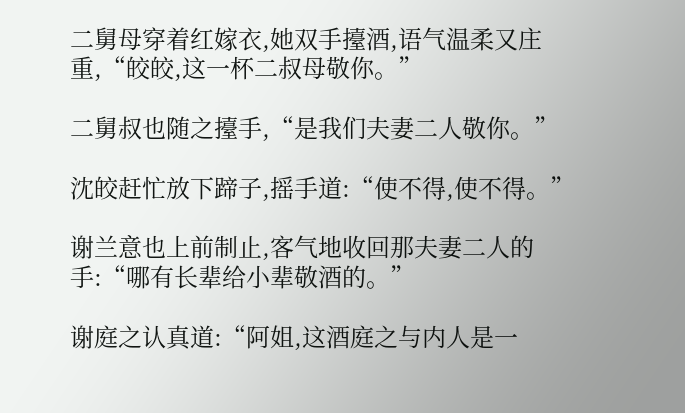二舅母穿着红嫁衣,她双手擡酒,语气温柔又庄重,“皎皎,这一杯二叔母敬你。”

二舅叔也随之擡手,“是我们夫妻二人敬你。”

沈皎赶忙放下蹄子,摇手道:“使不得,使不得。”

谢兰意也上前制止,客气地收回那夫妻二人的手:“哪有长辈给小辈敬酒的。”

谢庭之认真道:“阿姐,这酒庭之与内人是一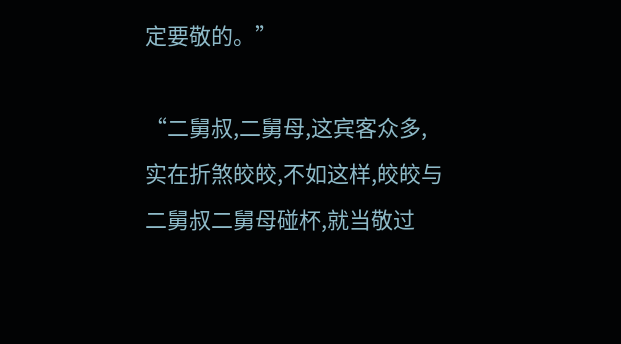定要敬的。”

“二舅叔,二舅母,这宾客众多,实在折煞皎皎,不如这样,皎皎与二舅叔二舅母碰杯,就当敬过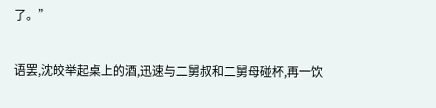了。”

语罢,沈皎举起桌上的酒,迅速与二舅叔和二舅母碰杯,再一饮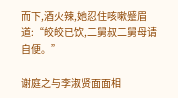而下,酒火辣,她忍住咳嗽蹙眉道:“皎皎已饮,二舅叔二舅母请自便。”

谢庭之与李淑贤面面相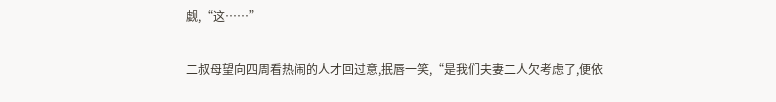觑,“这……”

二叔母望向四周看热闹的人才回过意,抿唇一笑,“是我们夫妻二人欠考虑了,便依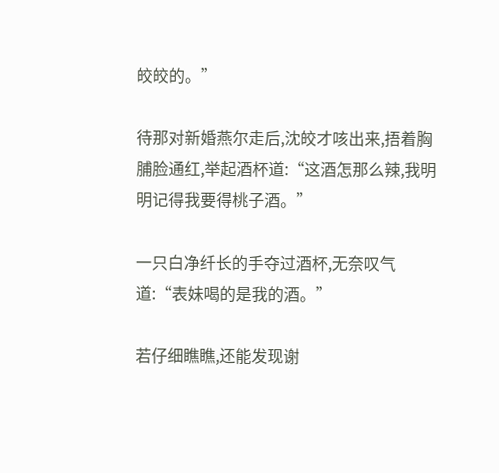皎皎的。”

待那对新婚燕尔走后,沈皎才咳出来,捂着胸脯脸通红,举起酒杯道:“这酒怎那么辣,我明明记得我要得桃子酒。”

一只白净纤长的手夺过酒杯,无奈叹气道:“表妹喝的是我的酒。”

若仔细瞧瞧,还能发现谢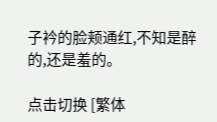子衿的脸颊通红,不知是醉的,还是羞的。

点击切换 [繁体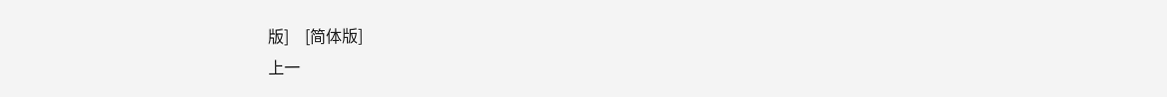版]    [简体版]
上一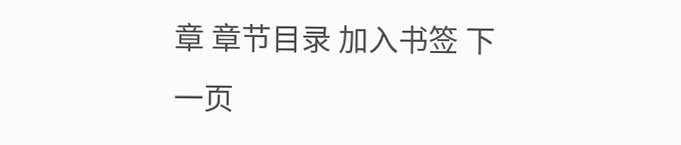章 章节目录 加入书签 下一页